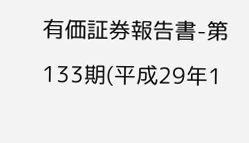有価証券報告書-第133期(平成29年1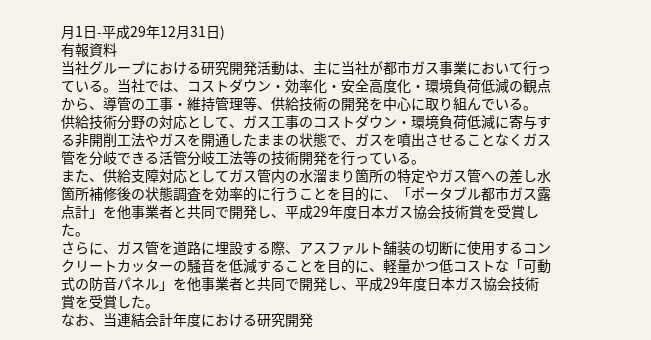月1日-平成29年12月31日)
有報資料
当社グループにおける研究開発活動は、主に当社が都市ガス事業において行っている。当社では、コストダウン・効率化・安全高度化・環境負荷低減の観点から、導管の工事・維持管理等、供給技術の開発を中心に取り組んでいる。
供給技術分野の対応として、ガス工事のコストダウン・環境負荷低減に寄与する非開削工法やガスを開通したままの状態で、ガスを噴出させることなくガス管を分岐できる活管分岐工法等の技術開発を行っている。
また、供給支障対応としてガス管内の水溜まり箇所の特定やガス管への差し水箇所補修後の状態調査を効率的に行うことを目的に、「ポータブル都市ガス露点計」を他事業者と共同で開発し、平成29年度日本ガス協会技術賞を受賞した。
さらに、ガス管を道路に埋設する際、アスファルト舗装の切断に使用するコンクリートカッターの騒音を低減することを目的に、軽量かつ低コストな「可動式の防音パネル」を他事業者と共同で開発し、平成29年度日本ガス協会技術賞を受賞した。
なお、当連結会計年度における研究開発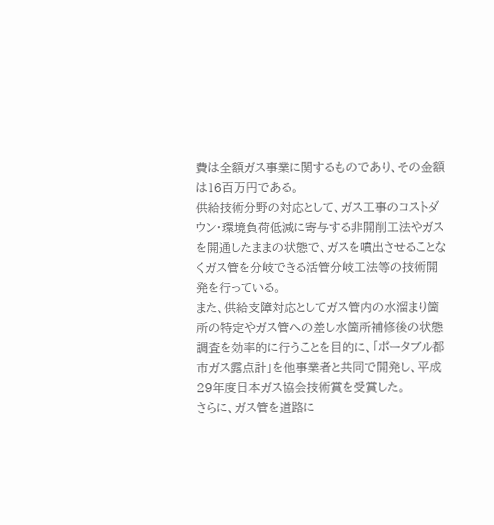費は全額ガス事業に関するものであり、その金額は16百万円である。
供給技術分野の対応として、ガス工事のコストダウン・環境負荷低減に寄与する非開削工法やガスを開通したままの状態で、ガスを噴出させることなくガス管を分岐できる活管分岐工法等の技術開発を行っている。
また、供給支障対応としてガス管内の水溜まり箇所の特定やガス管への差し水箇所補修後の状態調査を効率的に行うことを目的に、「ポータブル都市ガス露点計」を他事業者と共同で開発し、平成29年度日本ガス協会技術賞を受賞した。
さらに、ガス管を道路に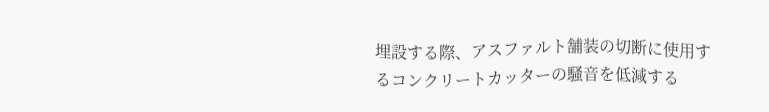埋設する際、アスファルト舗装の切断に使用するコンクリートカッターの騒音を低減する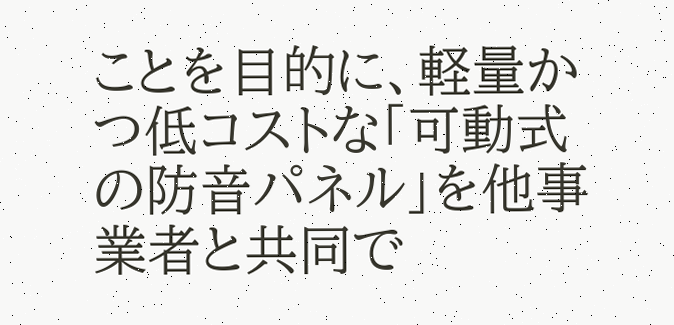ことを目的に、軽量かつ低コストな「可動式の防音パネル」を他事業者と共同で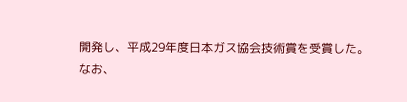開発し、平成29年度日本ガス協会技術賞を受賞した。
なお、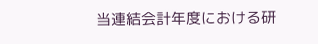当連結会計年度における研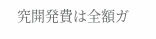究開発費は全額ガ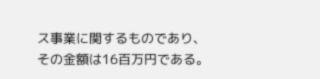ス事業に関するものであり、その金額は16百万円である。